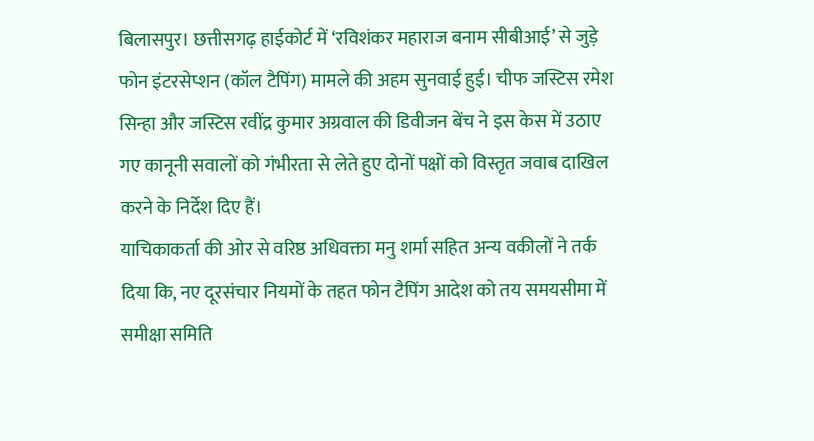बिलासपुर। छत्तीसगढ़ हाईकोर्ट में ‘रविशंकर महाराज बनाम सीबीआई’ से जुड़े फोन इंटरसेप्शन (कॉल टैपिंग) मामले की अहम सुनवाई हुई। चीफ जस्टिस रमेश सिन्हा और जस्टिस रवींद्र कुमार अग्रवाल की डिवीजन बेंच ने इस केस में उठाए गए कानूनी सवालों को गंभीरता से लेते हुए दोनों पक्षों को विस्तृत जवाब दाखिल करने के निर्देश दिए हैं।
याचिकाकर्ता की ओर से वरिष्ठ अधिवक्ता मनु शर्मा सहित अन्य वकीलों ने तर्क दिया कि, नए दूरसंचार नियमों के तहत फोन टैपिंग आदेश को तय समयसीमा में समीक्षा समिति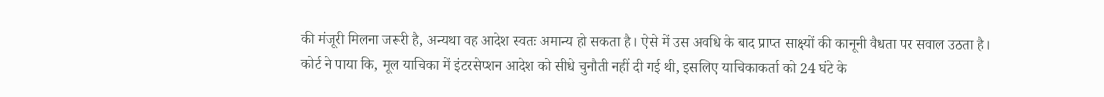की मंजूरी मिलना जरूरी है, अन्यथा वह आदेश स्वतः अमान्य हो सकता है। ऐसे में उस अवधि के बाद प्राप्त साक्ष्यों की कानूनी वैधता पर सवाल उठता है।
कोर्ट ने पाया कि, मूल याचिका में इंटरसेप्शन आदेश को सीधे चुनौती नहीं दी गई थी, इसलिए याचिकाकर्ता को 24 घंटे के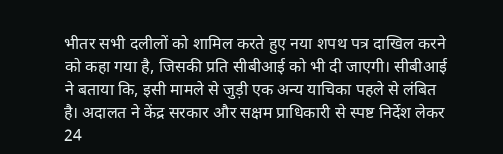भीतर सभी दलीलों को शामिल करते हुए नया शपथ पत्र दाखिल करने को कहा गया है, जिसकी प्रति सीबीआई को भी दी जाएगी। सीबीआई ने बताया कि, इसी मामले से जुड़ी एक अन्य याचिका पहले से लंबित है। अदालत ने केंद्र सरकार और सक्षम प्राधिकारी से स्पष्ट निर्देश लेकर 24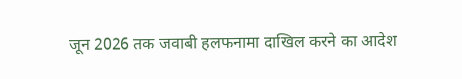जून 2026 तक जवाबी हलफनामा दाखिल करने का आदेश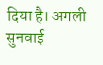दिया है। अगली सुनवाई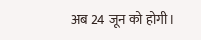अब 24 जून को होगी।